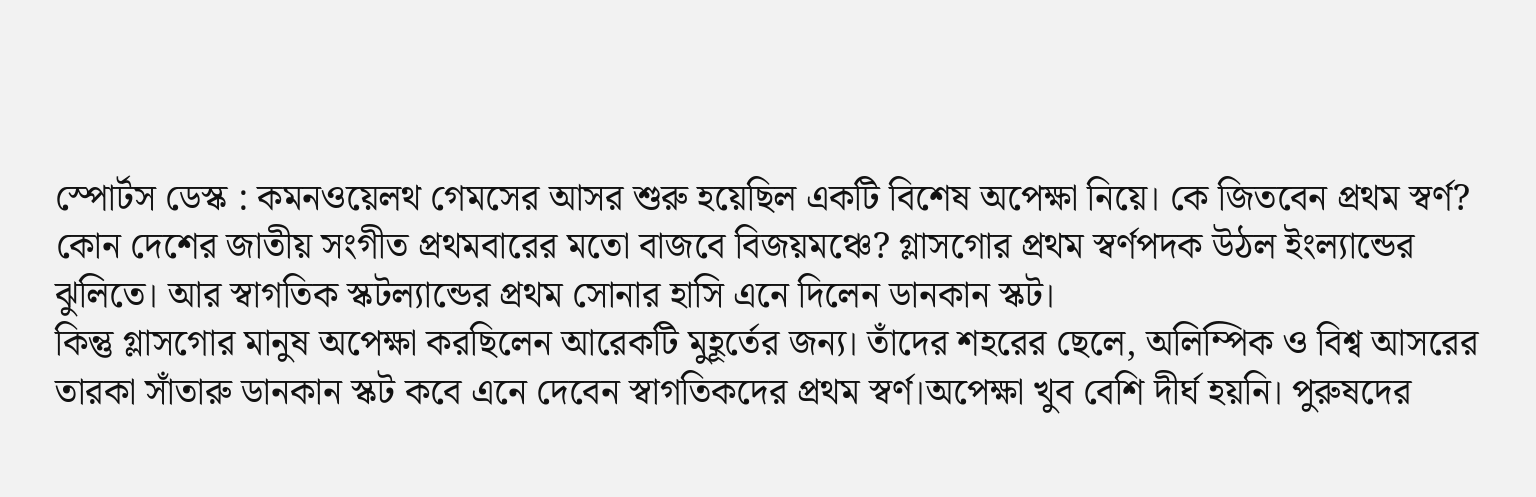স্পোর্টস ডেস্ক : কমনওয়েলথ গেমসের আসর শুরু হয়েছিল একটি বিশেষ অপেক্ষা নিয়ে। কে জিতবেন প্রথম স্বর্ণ? কোন দেশের জাতীয় সংগীত প্রথমবারের মতো বাজবে বিজয়মঞ্চে? গ্লাসগোর প্রথম স্বর্ণপদক উঠল ইংল্যান্ডের ঝুলিতে। আর স্বাগতিক স্কটল্যান্ডের প্রথম সোনার হাসি এনে দিলেন ডানকান স্কট।
কিন্তু গ্লাসগোর মানুষ অপেক্ষা করছিলেন আরেকটি মুহূর্তের জন্য। তাঁদের শহরের ছেলে, অলিম্পিক ও বিশ্ব আসরের তারকা সাঁতারু ডানকান স্কট কবে এনে দেবেন স্বাগতিকদের প্রথম স্বর্ণ।অপেক্ষা খুব বেশি দীর্ঘ হয়নি। পুরুষদের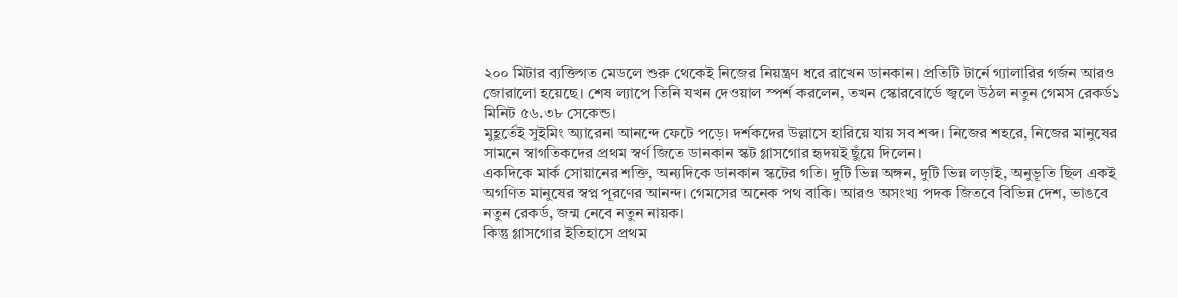২০০ মিটার ব্যক্তিগত মেডলে শুরু থেকেই নিজের নিয়ন্ত্রণ ধরে রাখেন ডানকান। প্রতিটি টার্নে গ্যালারির গর্জন আরও জোরালো হয়েছে। শেষ ল্যাপে তিনি যখন দেওয়াল স্পর্শ করলেন, তখন স্কোরবোর্ডে জ্বলে উঠল নতুন গেমস রেকর্ড১ মিনিট ৫৬.৩৮ সেকেন্ড।
মুহূর্তেই সুইমিং অ্যারেনা আনন্দে ফেটে পড়ে। দর্শকদের উল্লাসে হারিয়ে যায় সব শব্দ। নিজের শহরে, নিজের মানুষের সামনে স্বাগতিকদের প্রথম স্বর্ণ জিতে ডানকান স্কট গ্লাসগোর হৃদয়ই ছুঁয়ে দিলেন।
একদিকে মার্ক সোয়ানের শক্তি, অন্যদিকে ডানকান স্কটের গতি। দুটি ভিন্ন অঙ্গন, দুটি ভিন্ন লড়াই, অনুভূতি ছিল একই অগণিত মানুষের স্বপ্ন পূরণের আনন্দ। গেমসের অনেক পথ বাকি। আরও অসংখ্য পদক জিতবে বিভিন্ন দেশ, ভাঙবে নতুন রেকর্ড, জন্ম নেবে নতুন নায়ক।
কিন্তু গ্লাসগোর ইতিহাসে প্রথম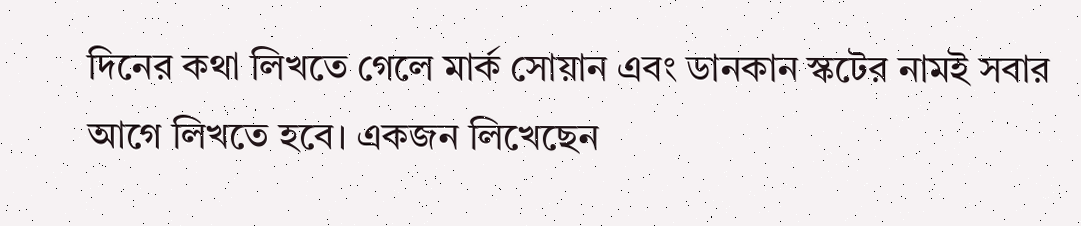দিনের কথা লিখতে গেলে মার্ক সোয়ান এবং ডানকান স্কটের নামই সবার আগে লিখতে হবে। একজন লিখেছেন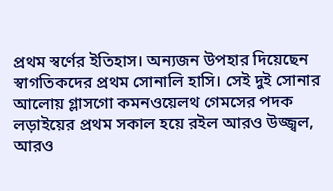প্রথম স্বর্ণের ইতিহাস। অন্যজন উপহার দিয়েছেন স্বাগতিকদের প্রথম সোনালি হাসি। সেই দুই সোনার আলোয় গ্লাসগো কমনওয়েলথ গেমসের পদক লড়াইয়ের প্রথম সকাল হয়ে রইল আরও উজ্জ্বল, আরও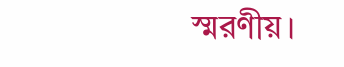স্মরণীয়।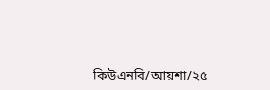কিউএনবি/আয়শা/২৫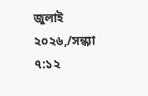জুলাই ২০২৬,/সন্ধ্যা ৭:১২